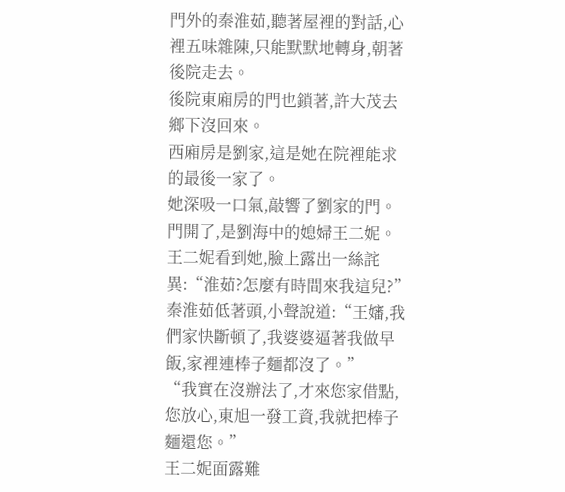門外的秦淮茹,聽著屋裡的對話,心裡五味雜陳,只能默默地轉身,朝著後院走去。
後院東廂房的門也鎖著,許大茂去鄉下沒回來。
西廂房是劉家,這是她在院裡能求的最後一家了。
她深吸一口氣,敲響了劉家的門。門開了,是劉海中的媳婦王二妮。
王二妮看到她,臉上露出一絲詫異:“淮茹?怎麼有時間來我這兒?”
秦淮茹低著頭,小聲說道:“王嬸,我們家快斷頓了,我婆婆逼著我做早飯,家裡連棒子麵都沒了。”
“我實在沒辦法了,才來您家借點,您放心,東旭一發工資,我就把棒子麵還您。”
王二妮面露難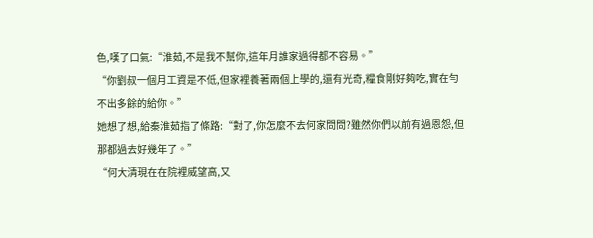色,嘆了口氣:“淮茹,不是我不幫你,這年月誰家過得都不容易。”
“你劉叔一個月工資是不低,但家裡養著兩個上學的,還有光奇,糧食剛好夠吃,實在勻不出多餘的給你。”
她想了想,給秦淮茹指了條路:“對了,你怎麼不去何家問問?雖然你們以前有過恩怨,但那都過去好幾年了。”
“何大清現在在院裡威望高,又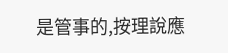是管事的,按理說應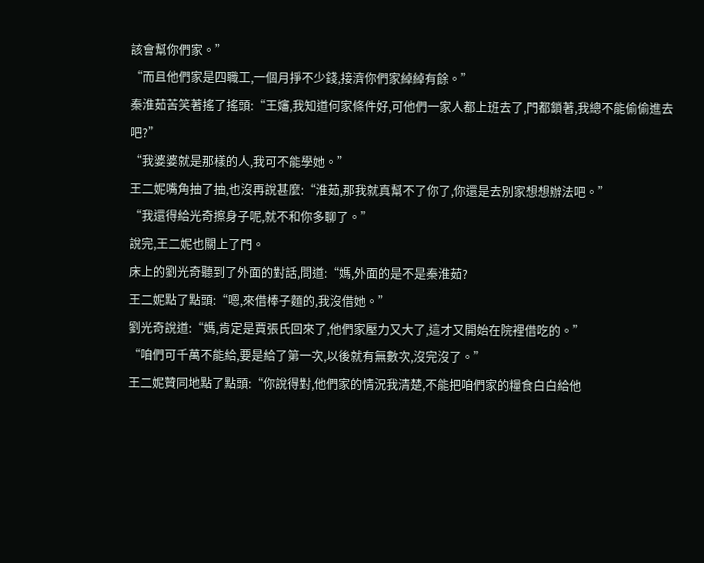該會幫你們家。”
“而且他們家是四職工,一個月掙不少錢,接濟你們家綽綽有餘。”
秦淮茹苦笑著搖了搖頭:“王嬸,我知道何家條件好,可他們一家人都上班去了,門都鎖著,我總不能偷偷進去吧?”
“我婆婆就是那樣的人,我可不能學她。”
王二妮嘴角抽了抽,也沒再說甚麼:“淮茹,那我就真幫不了你了,你還是去別家想想辦法吧。”
“我還得給光奇擦身子呢,就不和你多聊了。”
說完,王二妮也關上了門。
床上的劉光奇聽到了外面的對話,問道:“媽,外面的是不是秦淮茹?
王二妮點了點頭:“嗯,來借棒子麵的,我沒借她。”
劉光奇說道:“媽,肯定是賈張氏回來了,他們家壓力又大了,這才又開始在院裡借吃的。”
“咱們可千萬不能給,要是給了第一次,以後就有無數次,沒完沒了。”
王二妮贊同地點了點頭:“你說得對,他們家的情況我清楚,不能把咱們家的糧食白白給他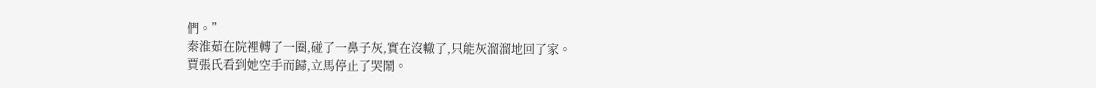們。”
秦淮茹在院裡轉了一圈,碰了一鼻子灰,實在沒轍了,只能灰溜溜地回了家。
賈張氏看到她空手而歸,立馬停止了哭鬧。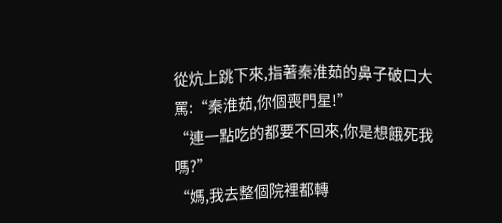從炕上跳下來,指著秦淮茹的鼻子破口大罵:“秦淮茹,你個喪門星!”
“連一點吃的都要不回來,你是想餓死我嗎?”
“媽,我去整個院裡都轉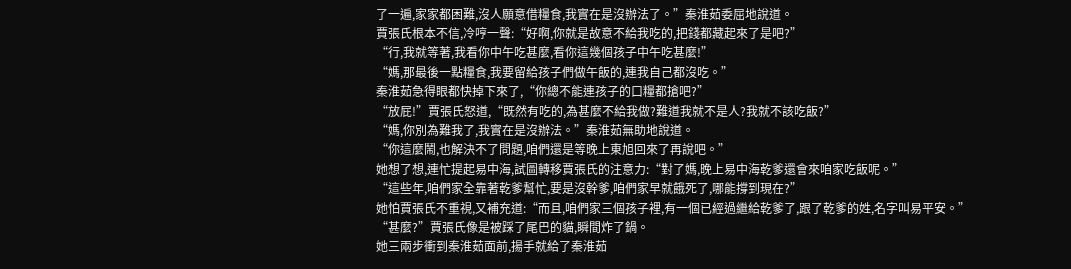了一遍,家家都困難,沒人願意借糧食,我實在是沒辦法了。”秦淮茹委屈地說道。
賈張氏根本不信,冷哼一聲:“好啊,你就是故意不給我吃的,把錢都藏起來了是吧?”
“行,我就等著,我看你中午吃甚麼,看你這幾個孩子中午吃甚麼!”
“媽,那最後一點糧食,我要留給孩子們做午飯的,連我自己都沒吃。”
秦淮茹急得眼都快掉下來了,“你總不能連孩子的口糧都搶吧?”
“放屁!”賈張氏怒道,“既然有吃的,為甚麼不給我做?難道我就不是人?我就不該吃飯?”
“媽,你別為難我了,我實在是沒辦法。”秦淮茹無助地說道。
“你這麼鬧,也解決不了問題,咱們還是等晚上東旭回來了再說吧。”
她想了想,連忙提起易中海,試圖轉移賈張氏的注意力:“對了媽,晚上易中海乾爹還會來咱家吃飯呢。”
“這些年,咱們家全靠著乾爹幫忙,要是沒幹爹,咱們家早就餓死了,哪能撐到現在?”
她怕賈張氏不重視,又補充道:“而且,咱們家三個孩子裡,有一個已經過繼給乾爹了,跟了乾爹的姓,名字叫易平安。”
“甚麼?”賈張氏像是被踩了尾巴的貓,瞬間炸了鍋。
她三兩步衝到秦淮茹面前,揚手就給了秦淮茹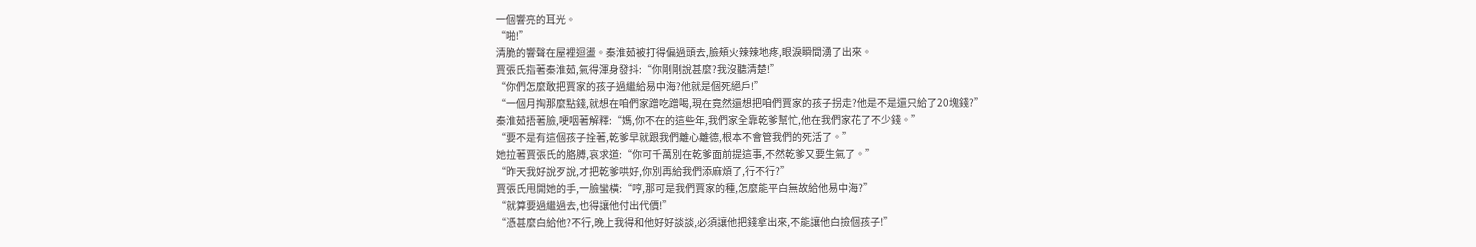一個響亮的耳光。
“啪!”
清脆的響聲在屋裡迴盪。秦淮茹被打得偏過頭去,臉頰火辣辣地疼,眼淚瞬間湧了出來。
賈張氏指著秦淮茹,氣得渾身發抖:“你剛剛說甚麼?我沒聽清楚!”
“你們怎麼敢把賈家的孩子過繼給易中海?他就是個死絕戶!”
“一個月掏那麼點錢,就想在咱們家蹭吃蹭喝,現在竟然還想把咱們賈家的孩子拐走?他是不是還只給了20塊錢?”
秦淮茹捂著臉,哽咽著解釋:“媽,你不在的這些年,我們家全靠乾爹幫忙,他在我們家花了不少錢。”
“要不是有這個孩子拴著,乾爹早就跟我們離心離德,根本不會管我們的死活了。”
她拉著賈張氏的胳膊,哀求道:“你可千萬別在乾爹面前提這事,不然乾爹又要生氣了。”
“昨天我好說歹說,才把乾爹哄好,你別再給我們添麻煩了,行不行?”
賈張氏甩開她的手,一臉蠻橫:“哼,那可是我們賈家的種,怎麼能平白無故給他易中海?”
“就算要過繼過去,也得讓他付出代價!”
“憑甚麼白給他?不行,晚上我得和他好好談談,必須讓他把錢拿出來,不能讓他白撿個孩子!”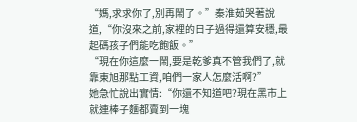“媽,求求你了,別再鬧了。”秦淮茹哭著說道,“你沒來之前,家裡的日子過得還算安穩,最起碼孩子們能吃飽飯。”
“現在你這麼一鬧,要是乾爹真不管我們了,就靠東旭那點工資,咱們一家人怎麼活啊?”
她急忙說出實情:“你還不知道吧?現在黑市上就連棒子麵都賣到一塊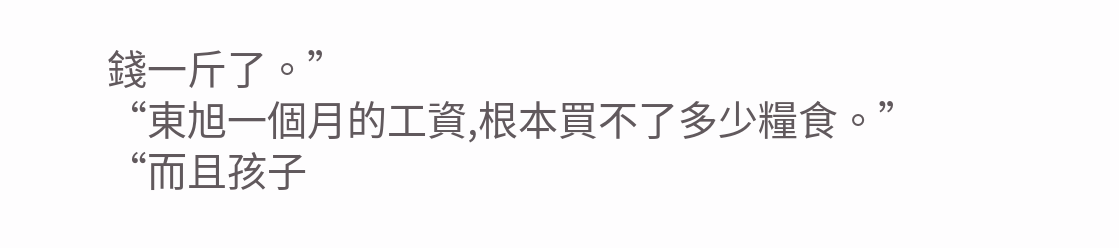錢一斤了。”
“東旭一個月的工資,根本買不了多少糧食。”
“而且孩子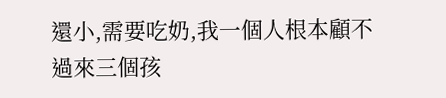還小,需要吃奶,我一個人根本顧不過來三個孩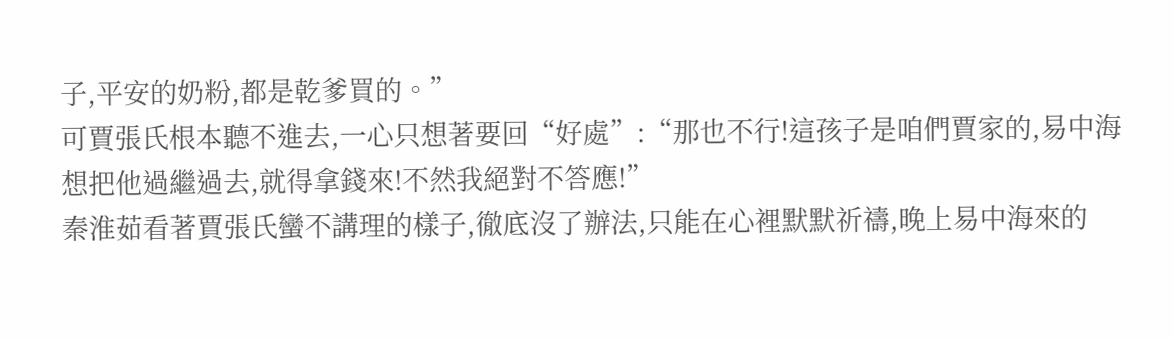子,平安的奶粉,都是乾爹買的。”
可賈張氏根本聽不進去,一心只想著要回“好處”:“那也不行!這孩子是咱們賈家的,易中海想把他過繼過去,就得拿錢來!不然我絕對不答應!”
秦淮茹看著賈張氏蠻不講理的樣子,徹底沒了辦法,只能在心裡默默祈禱,晚上易中海來的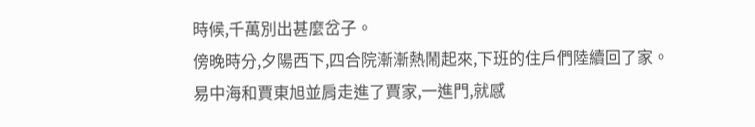時候,千萬別出甚麼岔子。
傍晚時分,夕陽西下,四合院漸漸熱鬧起來,下班的住戶們陸續回了家。
易中海和賈東旭並肩走進了賈家,一進門,就感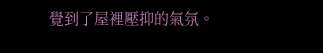覺到了屋裡壓抑的氣氛。